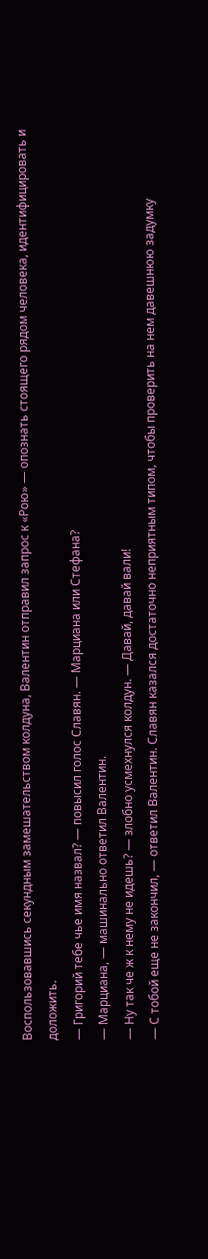Воспользовавшись секундным замешательством колдуна, Валентин отправил запрос к «Рою» — опознать стоящего рядом человека, идентифицировать и доложить.
— Григорий тебе чье имя назвал? — повысил голос Славян. — Марциана или Стефана?
— Марциана, — машинально ответил Валентин.
— Ну так че ж к нему не идешь? — злобно усмехнулся колдун. — Давай, давай вали!
— С тобой еще не закончил, — ответил Валентин. Славян казался достаточно неприятным типом, чтобы проверить на нем давешнюю задумку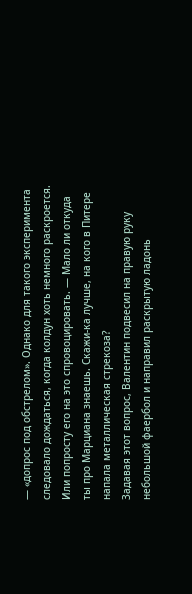— «допрос под обстрелом». Однако для такого эксперимента следовало дождаться, когда колдун хоть немного раскроется. Или попросту его на это спровоцировать. — Мало ли откуда ты про Марциана знаешь. Скажи-ка лучше, на кого в Питере напала металлическая стрекоза?
Задавая этот вопрос, Валентин подвесил на правую руку небольшой фаербол и направил раскрытую ладонь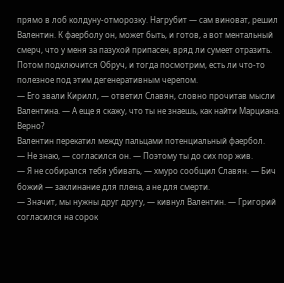прямо в лоб колдуну-отморозку. Нагрубит — сам виноват, решил Валентин. К фаерболу он, может быть, и готов, а вот ментальный смерч, что у меня за пазухой припасен, вряд ли сумеет отразить. Потом подключится Обруч, и тогда посмотрим, есть ли что-то полезное под этим дегенеративным черепом.
— Его звали Кирилл, — ответил Славян, словно прочитав мысли Валентина. — А еще я скажу, что ты не знаешь, как найти Марциана. Верно?
Валентин перекатил между пальцами потенциальный фаербол.
— Не знаю, — согласился он. — Поэтому ты до сих пор жив.
— Я не собирался тебя убивать, — хмуро сообщил Славян. — Бич божий — заклинание для плена, а не для смерти.
— Значит, мы нужны друг другу, — кивнул Валентин. — Григорий согласился на сорок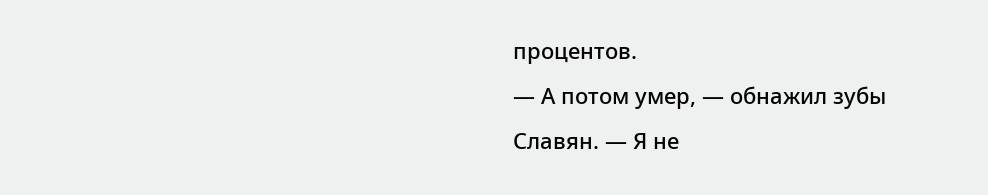процентов.
— А потом умер, — обнажил зубы Славян. — Я не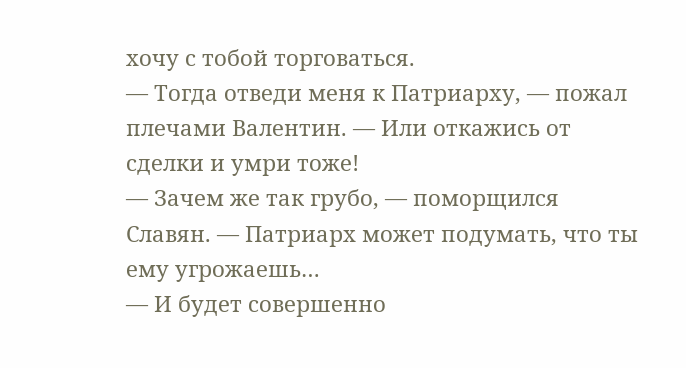хочу с тобой торговаться.
— Тогда отведи меня к Патриарху, — пожал плечами Валентин. — Или откажись от сделки и умри тоже!
— Зачем же так грубо, — поморщился Славян. — Патриарх может подумать, что ты ему угрожаешь…
— И будет совершенно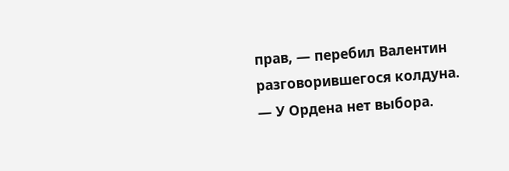прав, — перебил Валентин разговорившегося колдуна. — У Ордена нет выбора.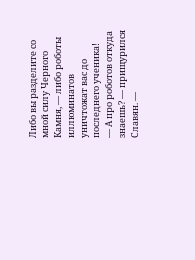Либо вы разделите со мной силу Черного Камня, — либо роботы иллюминатов уничтожат вас до последнего ученика!
— А про роботов откуда знаешь? — прищурился Славян. —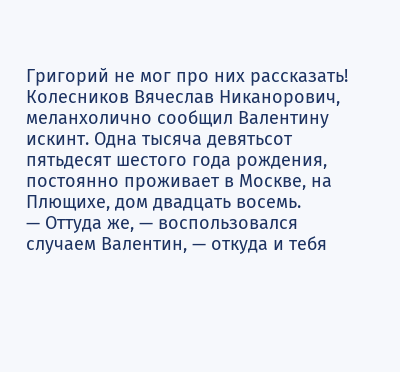Григорий не мог про них рассказать!
Колесников Вячеслав Никанорович, меланхолично сообщил Валентину искинт. Одна тысяча девятьсот пятьдесят шестого года рождения, постоянно проживает в Москве, на Плющихе, дом двадцать восемь.
— Оттуда же, — воспользовался случаем Валентин, — откуда и тебя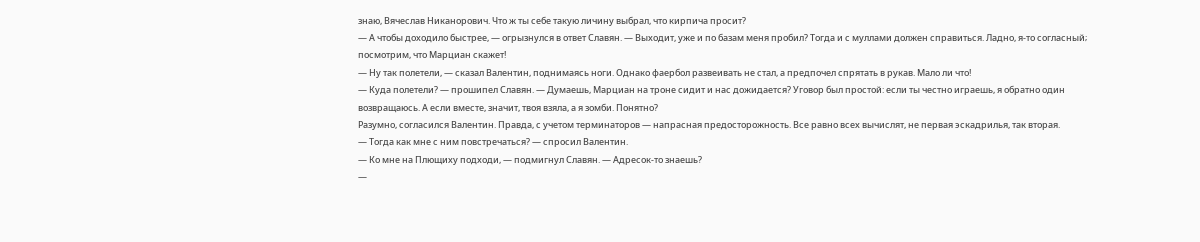знаю, Вячеслав Никанорович. Что ж ты себе такую личину выбрал, что кирпича просит?
— А чтобы доходило быстрее, — огрызнулся в ответ Славян. — Выходит, уже и по базам меня пробил? Тогда и с муллами должен справиться. Ладно, я-то согласный; посмотрим, что Марциан скажет!
— Ну так полетели, — сказал Валентин, поднимаясь ноги. Однако фаербол развеивать не стал, а предпочел спрятать в рукав. Мало ли что!
— Куда полетели? — прошипел Славян. — Думаешь, Марциан на троне сидит и нас дожидается? Уговор был простой: если ты честно играешь, я обратно один возвращаюсь. А если вместе, значит, твоя взяла, а я зомби. Понятно?
Разумно, согласился Валентин. Правда, с учетом терминаторов — напрасная предосторожность. Все равно всех вычислят, не первая эскадрилья, так вторая.
— Тогда как мне с ним повстречаться? — спросил Валентин.
— Ко мне на Плющиху подходи, — подмигнул Славян. — Адресок-то знаешь?
—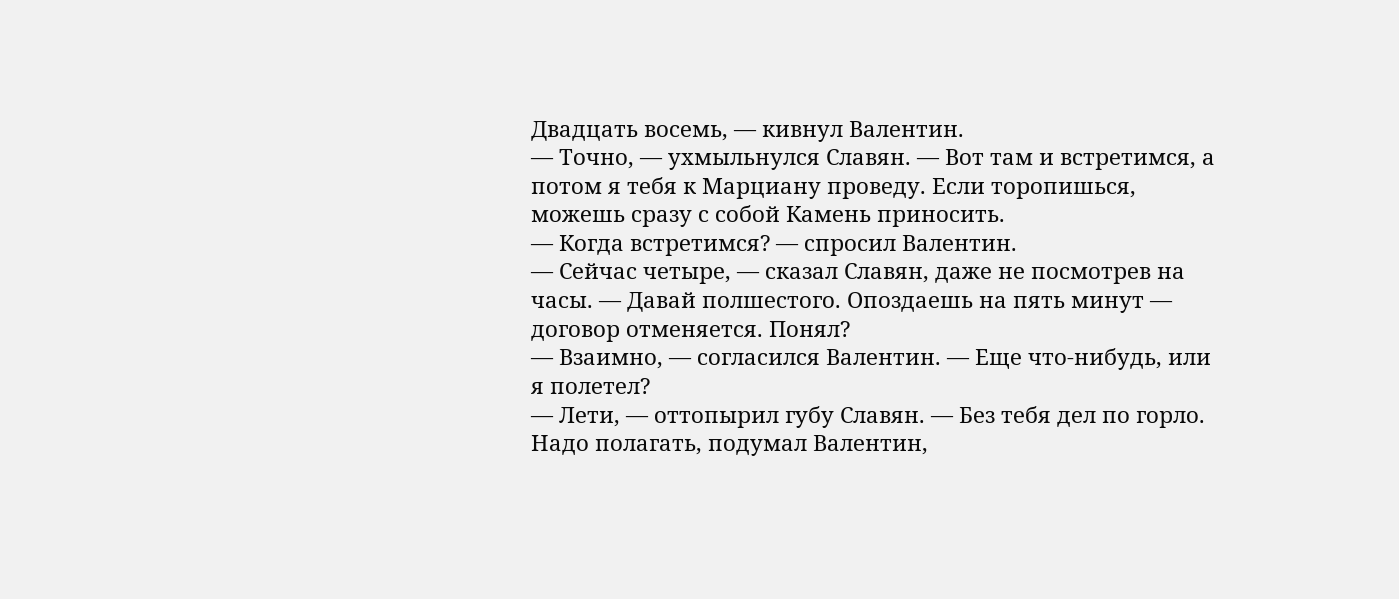Двадцать восемь, — кивнул Валентин.
— Точно, — ухмыльнулся Славян. — Вот там и встретимся, а потом я тебя к Марциану проведу. Если торопишься, можешь сразу с собой Камень приносить.
— Когда встретимся? — спросил Валентин.
— Сейчас четыре, — сказал Славян, даже не посмотрев на часы. — Давай полшестого. Опоздаешь на пять минут — договор отменяется. Понял?
— Взаимно, — согласился Валентин. — Еще что-нибудь, или я полетел?
— Лети, — оттопырил губу Славян. — Без тебя дел по горло.
Надо полагать, подумал Валентин,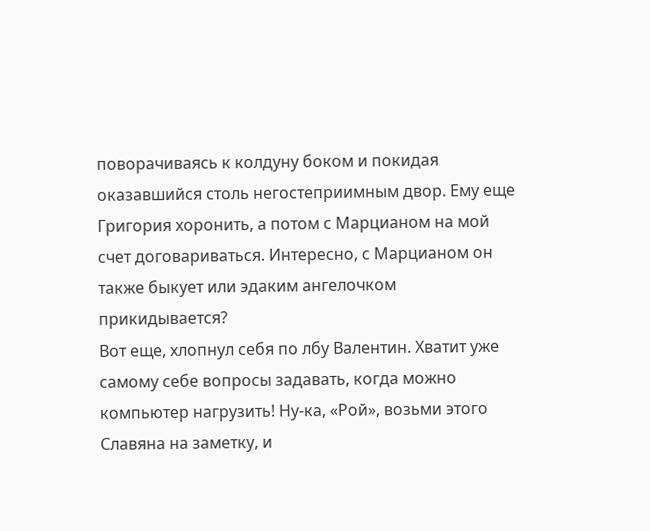поворачиваясь к колдуну боком и покидая оказавшийся столь негостеприимным двор. Ему еще Григория хоронить, а потом с Марцианом на мой счет договариваться. Интересно, с Марцианом он также быкует или эдаким ангелочком прикидывается?
Вот еще, хлопнул себя по лбу Валентин. Хватит уже самому себе вопросы задавать, когда можно компьютер нагрузить! Ну-ка, «Рой», возьми этого Славяна на заметку, и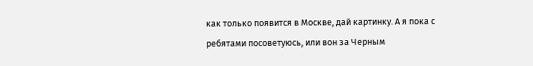как только появится в Москве, дай картинку. А я пока с ребятами посоветуюсь, или вон за Черным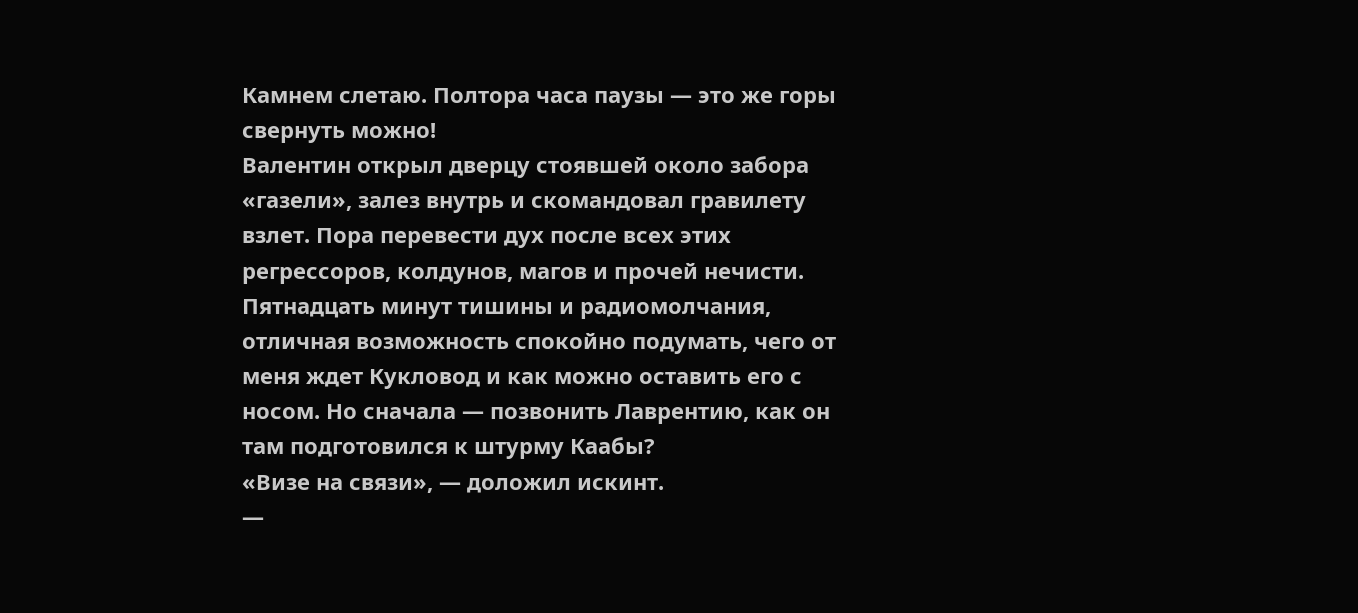Камнем слетаю. Полтора часа паузы — это же горы свернуть можно!
Валентин открыл дверцу стоявшей около забора «газели», залез внутрь и скомандовал гравилету взлет. Пора перевести дух после всех этих регрессоров, колдунов, магов и прочей нечисти. Пятнадцать минут тишины и радиомолчания, отличная возможность спокойно подумать, чего от меня ждет Кукловод и как можно оставить его с носом. Но сначала — позвонить Лаврентию, как он там подготовился к штурму Каабы?
«Визе на связи», — доложил искинт.
—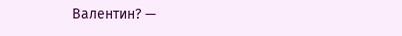Валентин? —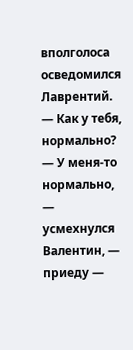вполголоса осведомился Лаврентий. — Как у тебя, нормально?
— У меня-то нормально, — усмехнулся Валентин, — приеду —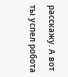расскажу. А вот ты успел робота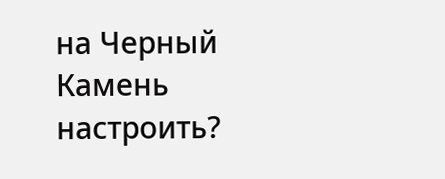на Черный Камень настроить?